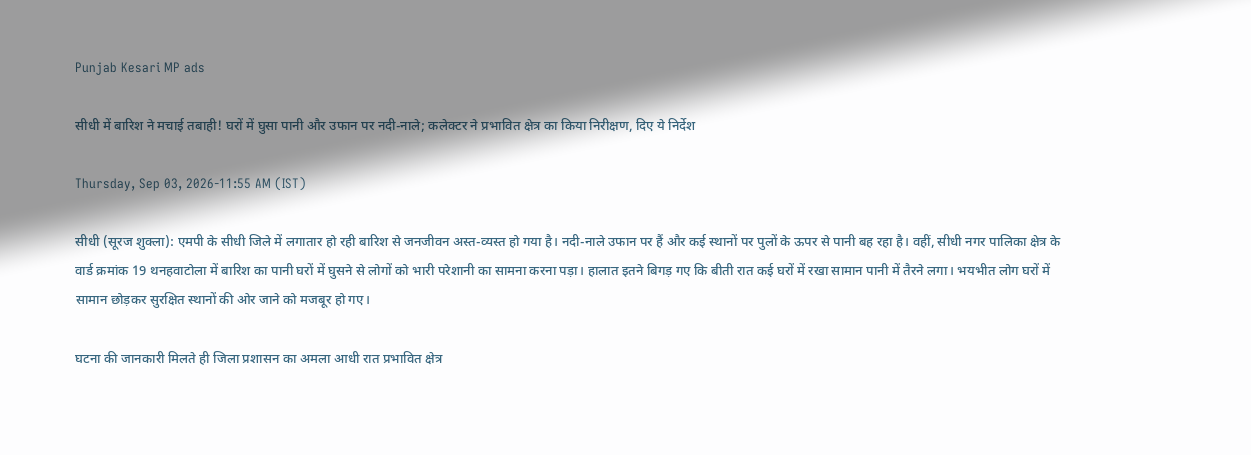Punjab Kesari MP ads

सीधी में बारिश ने मचाई तबाही! घरों में घुसा पानी और उफान पर नदी-नाले; कलेक्टर ने प्रभावित क्षेत्र का किया निरीक्षण, दिए ये निर्देश

Thursday, Sep 03, 2026-11:55 AM (IST)

सीधी (सूरज शुक्ला): एमपी के सीधी जिले में लगातार हो रही बारिश से जनजीवन अस्त-व्यस्त हो गया है। नदी-नाले उफान पर हैं और कई स्थानों पर पुलों के ऊपर से पानी बह रहा है। वहीं, सीधी नगर पालिका क्षेत्र के वार्ड क्रमांक 19 थनहवाटोला में बारिश का पानी घरों में घुसने से लोगों को भारी परेशानी का सामना करना पड़ा। हालात इतने बिगड़ गए कि बीती रात कई घरों में रखा सामान पानी में तैरने लगा। भयभीत लोग घरों में सामान छोड़कर सुरक्षित स्थानों की ओर जाने को मजबूर हो गए।

घटना की जानकारी मिलते ही जिला प्रशासन का अमला आधी रात प्रभावित क्षेत्र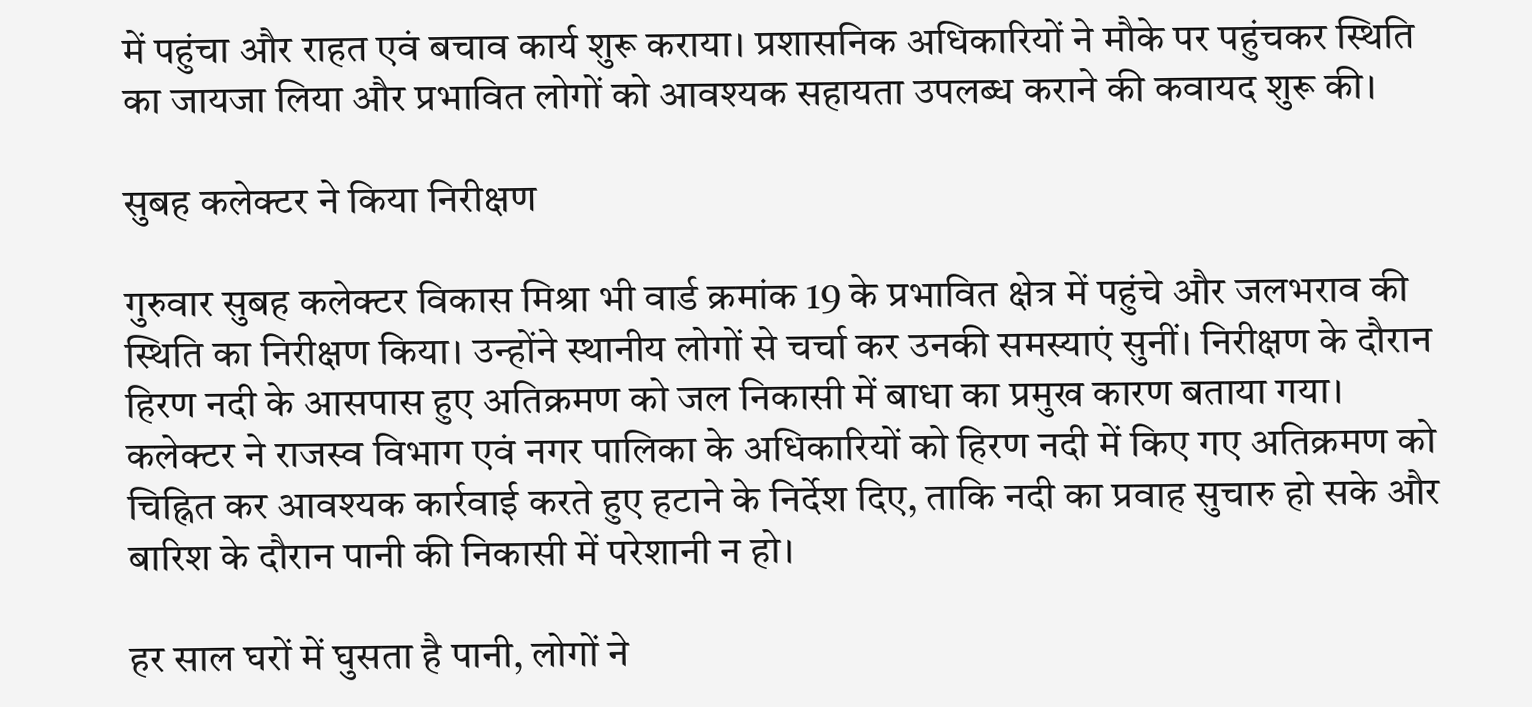में पहुंचा और राहत एवं बचाव कार्य शुरू कराया। प्रशासनिक अधिकारियों ने मौके पर पहुंचकर स्थिति का जायजा लिया और प्रभावित लोगों को आवश्यक सहायता उपलब्ध कराने की कवायद शुरू की।

सुबह कलेक्टर ने किया निरीक्षण

गुरुवार सुबह कलेक्टर विकास मिश्रा भी वार्ड क्रमांक 19 के प्रभावित क्षेत्र में पहुंचे और जलभराव की स्थिति का निरीक्षण किया। उन्होंने स्थानीय लोगों से चर्चा कर उनकी समस्याएं सुनीं। निरीक्षण के दौरान हिरण नदी के आसपास हुए अतिक्रमण को जल निकासी में बाधा का प्रमुख कारण बताया गया। कलेक्टर ने राजस्व विभाग एवं नगर पालिका के अधिकारियों को हिरण नदी में किए गए अतिक्रमण को चिह्नित कर आवश्यक कार्रवाई करते हुए हटाने के निर्देश दिए, ताकि नदी का प्रवाह सुचारु हो सके और बारिश के दौरान पानी की निकासी में परेशानी न हो।

हर साल घरों में घुसता है पानी, लोगों ने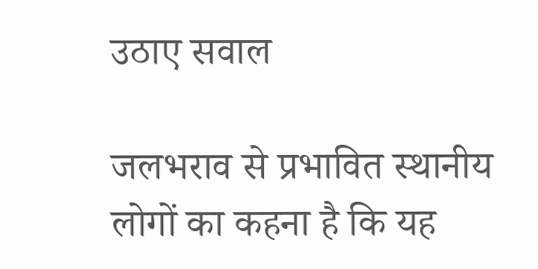उठाए सवाल

जलभराव से प्रभावित स्थानीय लोगों का कहना है कि यह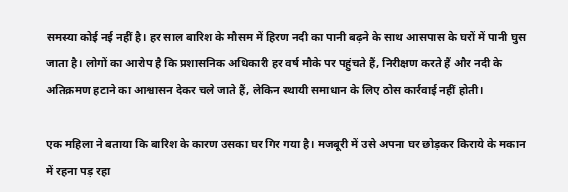समस्या कोई नई नहीं है। हर साल बारिश के मौसम में हिरण नदी का पानी बढ़ने के साथ आसपास के घरों में पानी घुस जाता है। लोगों का आरोप है कि प्रशासनिक अधिकारी हर वर्ष मौके पर पहुंचते हैं, निरीक्षण करते हैं और नदी के अतिक्रमण हटाने का आश्वासन देकर चले जाते हैं, लेकिन स्थायी समाधान के लिए ठोस कार्रवाई नहीं होती।

एक महिला ने बताया कि बारिश के कारण उसका घर गिर गया है। मजबूरी में उसे अपना घर छोड़कर किराये के मकान में रहना पड़ रहा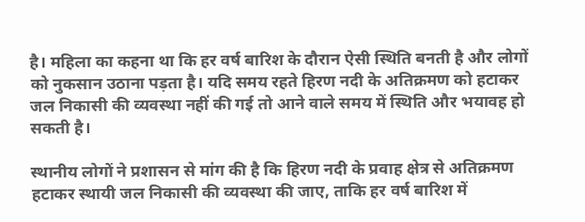है। महिला का कहना था कि हर वर्ष बारिश के दौरान ऐसी स्थिति बनती है और लोगों को नुकसान उठाना पड़ता है। यदि समय रहते हिरण नदी के अतिक्रमण को हटाकर जल निकासी की व्यवस्था नहीं की गई तो आने वाले समय में स्थिति और भयावह हो सकती है।

स्थानीय लोगों ने प्रशासन से मांग की है कि हिरण नदी के प्रवाह क्षेत्र से अतिक्रमण हटाकर स्थायी जल निकासी की व्यवस्था की जाए, ताकि हर वर्ष बारिश में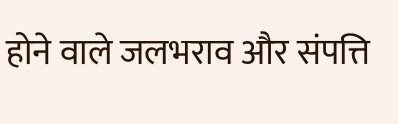होने वाले जलभराव और संपत्ति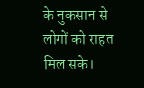के नुकसान से लोगों को राहत मिल सके।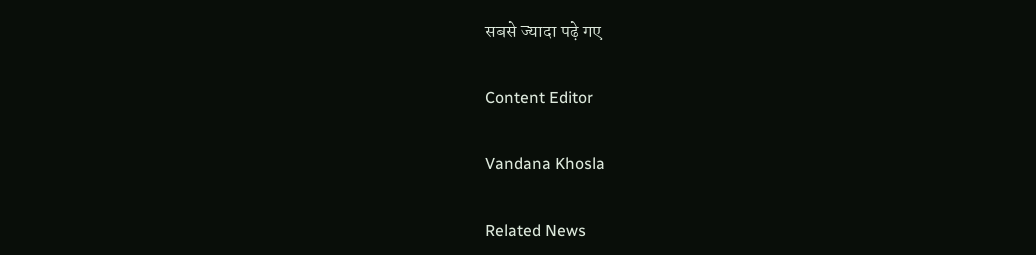सबसे ज्यादा पढ़े गए

Content Editor

Vandana Khosla

Related News